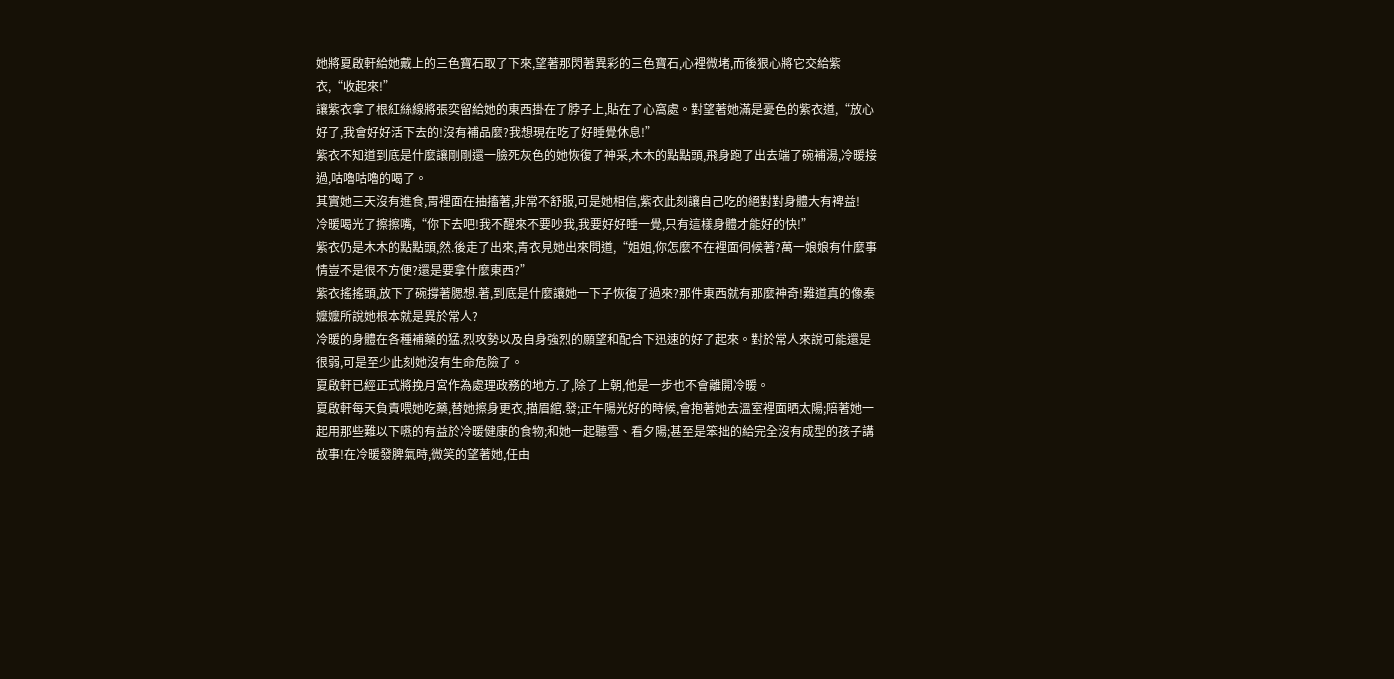她將夏啟軒給她戴上的三色寶石取了下來,望著那閃著異彩的三色寶石,心裡微堵,而後狠心將它交給紫衣,“收起來!”
讓紫衣拿了根紅絲線將張奕留給她的東西掛在了脖子上,貼在了心窩處。對望著她滿是憂色的紫衣道,“放心好了,我會好好活下去的!沒有補品麼?我想現在吃了好睡覺休息!”
紫衣不知道到底是什麼讓剛剛還一臉死灰色的她恢復了神采,木木的點點頭,飛身跑了出去端了碗補湯,冷暖接過,咕嚕咕嚕的喝了。
其實她三天沒有進食,胃裡面在抽搐著,非常不舒服,可是她相信,紫衣此刻讓自己吃的絕對對身體大有裨益!
冷暖喝光了擦擦嘴,“你下去吧!我不醒來不要吵我,我要好好睡一覺,只有這樣身體才能好的快!”
紫衣仍是木木的點點頭,然.後走了出來,青衣見她出來問道,“姐姐,你怎麼不在裡面伺候著?萬一娘娘有什麼事情豈不是很不方便?還是要拿什麼東西?”
紫衣搖搖頭,放下了碗撐著腮想.著,到底是什麼讓她一下子恢復了過來?那件東西就有那麼神奇!難道真的像秦嬤嬤所說她根本就是異於常人?
冷暖的身體在各種補藥的猛.烈攻勢以及自身強烈的願望和配合下迅速的好了起來。對於常人來說可能還是很弱,可是至少此刻她沒有生命危險了。
夏啟軒已經正式將挽月宮作為處理政務的地方.了,除了上朝,他是一步也不會離開冷暖。
夏啟軒每天負責喂她吃藥,替她擦身更衣,描眉綰.發;正午陽光好的時候,會抱著她去溫室裡面晒太陽;陪著她一起用那些難以下嚥的有益於冷暖健康的食物;和她一起聽雪、看夕陽;甚至是笨拙的給完全沒有成型的孩子講故事!在冷暖發脾氣時,微笑的望著她,任由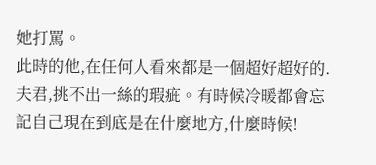她打罵。
此時的他,在任何人看來都是一個超好超好的.夫君,挑不出一絲的瑕疵。有時候冷暖都會忘記自己現在到底是在什麼地方,什麼時候!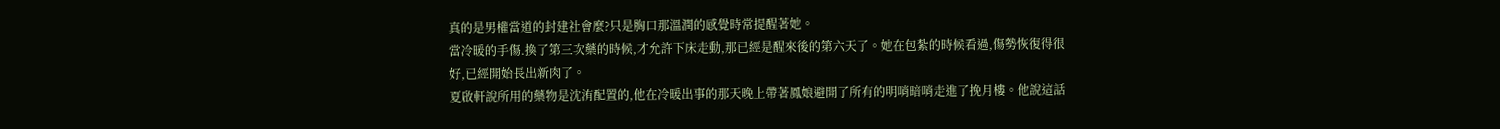真的是男權當道的封建社會麼?只是胸口那溫潤的感覺時常提醒著她。
當冷暖的手傷.換了第三次藥的時候,才允許下床走動,那已經是醒來後的第六天了。她在包紮的時候看過,傷勢恢復得很好,已經開始長出新肉了。
夏啟軒說所用的藥物是沈洧配置的,他在冷暖出事的那天晚上帶著鳳娘避開了所有的明哨暗哨走進了挽月樓。他說這話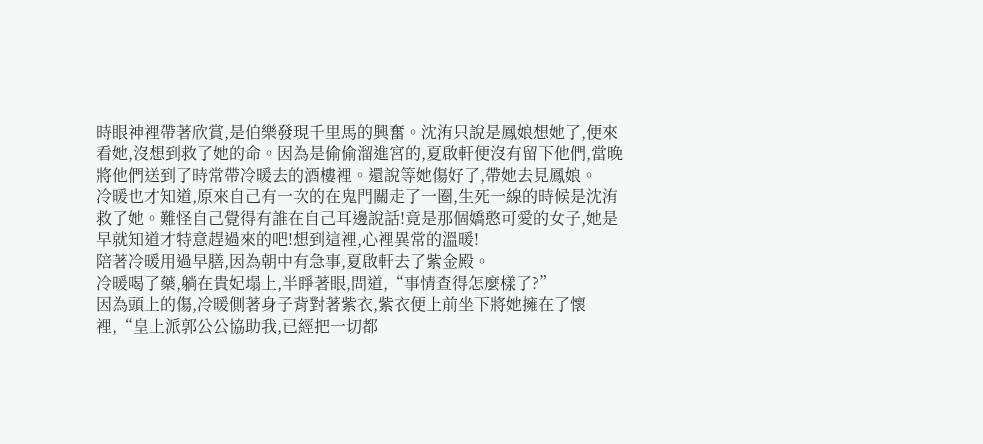時眼神裡帶著欣賞,是伯樂發現千里馬的興奮。沈洧只說是鳳娘想她了,便來看她,沒想到救了她的命。因為是偷偷溜進宮的,夏啟軒便沒有留下他們,當晚將他們送到了時常帶冷暖去的酒樓裡。還說等她傷好了,帶她去見鳳娘。
冷暖也才知道,原來自己有一次的在鬼門關走了一圈,生死一線的時候是沈洧救了她。難怪自己覺得有誰在自己耳邊說話!竟是那個嬌憨可愛的女子,她是早就知道才特意趕過來的吧!想到這裡,心裡異常的溫暖!
陪著冷暖用過早膳,因為朝中有急事,夏啟軒去了紫金殿。
冷暖喝了藥,躺在貴妃塌上,半睜著眼,問道,“事情查得怎麼樣了?”
因為頭上的傷,冷暖側著身子背對著紫衣,紫衣便上前坐下將她擁在了懷裡,“皇上派郭公公協助我,已經把一切都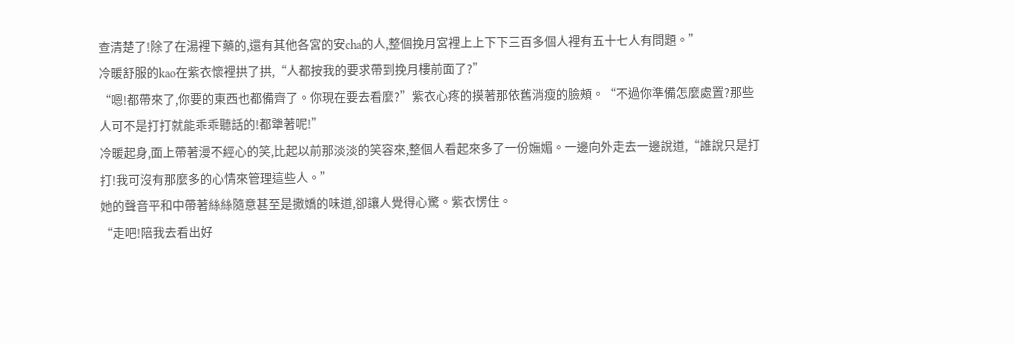查清楚了!除了在湯裡下藥的,還有其他各宮的安cha的人,整個挽月宮裡上上下下三百多個人裡有五十七人有問題。”
冷暖舒服的kao在紫衣懷裡拱了拱,“人都按我的要求帶到挽月樓前面了?”
“嗯!都帶來了,你要的東西也都備齊了。你現在要去看麼?”紫衣心疼的摸著那依舊消瘦的臉頰。“不過你準備怎麼處置?那些人可不是打打就能乖乖聽話的!都犟著呢!”
冷暖起身,面上帶著漫不經心的笑,比起以前那淡淡的笑容來,整個人看起來多了一份嫵媚。一邊向外走去一邊說道,“誰說只是打打!我可沒有那麼多的心情來管理這些人。”
她的聲音平和中帶著絲絲隨意甚至是撒嬌的味道,卻讓人覺得心驚。紫衣愣住。
“走吧!陪我去看出好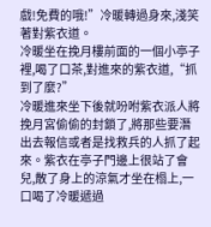戲!免費的哦!”冷暖轉過身來,淺笑著對紫衣道。
冷暖坐在挽月樓前面的一個小亭子裡,喝了口茶,對進來的紫衣道,“抓到了麼?”
冷暖進來坐下後就吩咐紫衣派人將挽月宮偷偷的封鎖了,將那些要潛出去報信或者是找救兵的人抓了起來。紫衣在亭子門邊上很站了會兒,散了身上的涼氣才坐在榻上,一口喝了冷暖遞過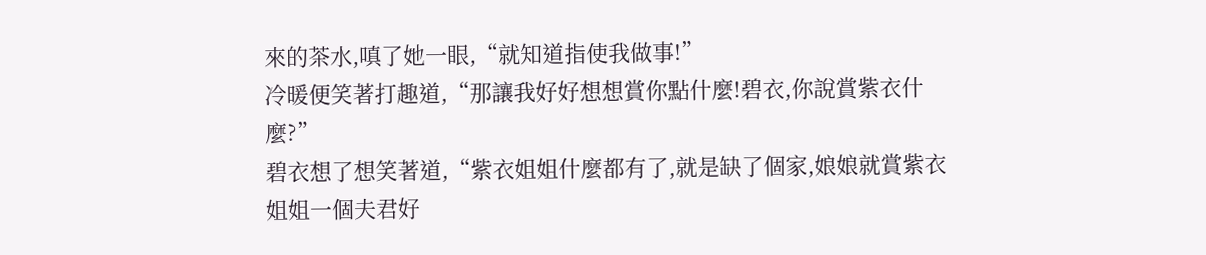來的茶水,嗔了她一眼,“就知道指使我做事!”
冷暖便笑著打趣道,“那讓我好好想想賞你點什麼!碧衣,你說賞紫衣什麼?”
碧衣想了想笑著道,“紫衣姐姐什麼都有了,就是缺了個家,娘娘就賞紫衣姐姐一個夫君好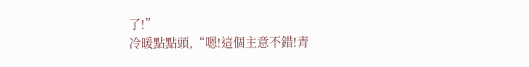了!”
冷暖點點頭,“嗯!這個主意不錯!青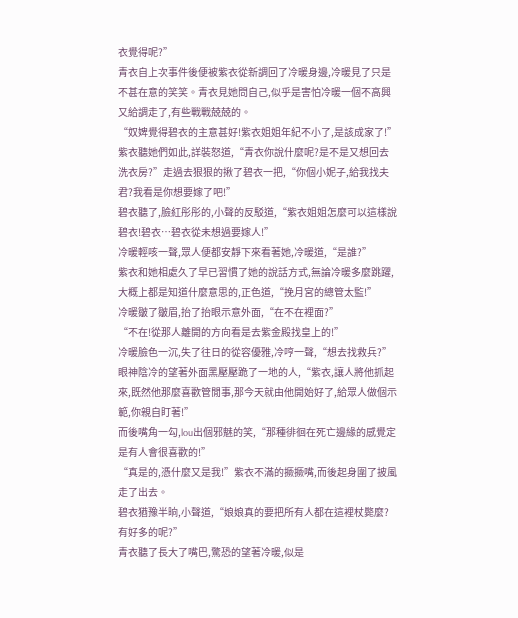衣覺得呢?”
青衣自上次事件後便被紫衣從新調回了冷暖身邊,冷暖見了只是不甚在意的笑笑。青衣見她問自己,似乎是害怕冷暖一個不高興又給調走了,有些戰戰兢兢的。
“奴婢覺得碧衣的主意甚好!紫衣姐姐年紀不小了,是該成家了!”
紫衣聽她們如此,詳裝怒道,“青衣你說什麼呢?是不是又想回去洗衣房?”走過去狠狠的揪了碧衣一把,“你個小妮子,給我找夫君?我看是你想要嫁了吧!”
碧衣聽了,臉紅彤彤的,小聲的反駁道,“紫衣姐姐怎麼可以這樣說碧衣!碧衣…碧衣從未想過要嫁人!”
冷暖輕咳一聲,眾人便都安靜下來看著她,冷暖道,“是誰?”
紫衣和她相處久了早已習慣了她的說話方式,無論冷暖多麼跳躍,大概上都是知道什麼意思的,正色道,“挽月宮的總管太監!”
冷暖皺了皺眉,抬了抬眼示意外面,“在不在裡面?”
“不在!從那人離開的方向看是去紫金殿找皇上的!”
冷暖臉色一沉,失了往日的從容優雅,冷哼一聲,“想去找救兵?”眼神陰冷的望著外面黑壓壓跪了一地的人,“紫衣,讓人將他抓起來,既然他那麼喜歡管閒事,那今天就由他開始好了,給眾人做個示範,你親自盯著!”
而後嘴角一勾,lou出個邪魅的笑,“那種徘徊在死亡邊緣的感覺定是有人會很喜歡的!”
“真是的,憑什麼又是我!”紫衣不滿的撅撅嘴,而後起身圍了披風走了出去。
碧衣猶豫半晌,小聲道,“娘娘真的要把所有人都在這裡杖斃麼?有好多的呢?”
青衣聽了長大了嘴巴,驚恐的望著冷暖,似是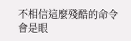不相信這麼殘酷的命令會是眼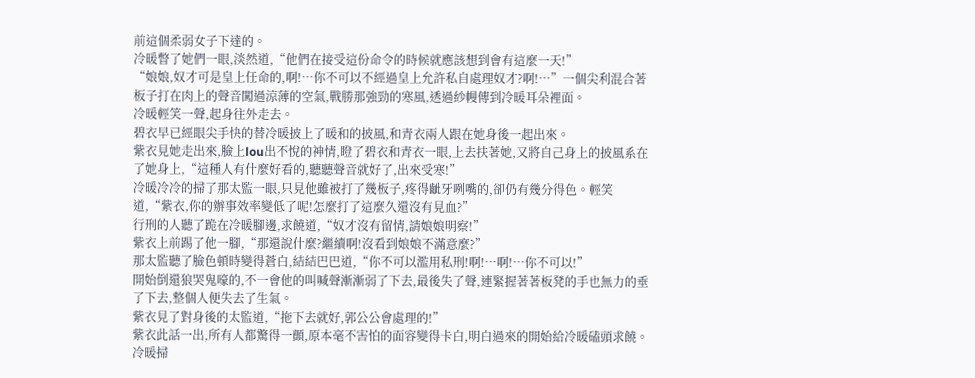前這個柔弱女子下達的。
冷暖瞥了她們一眼,淡然道,“他們在接受這份命令的時候就應該想到會有這麼一天!”
“娘娘,奴才可是皇上任命的,啊!…你不可以不經過皇上允許私自處理奴才?啊!…”一個尖利混合著板子打在肉上的聲音闖過涼薄的空氣,戰勝那強勁的寒風,透過紗幔傳到冷暖耳朵裡面。
冷暖輕笑一聲,起身往外走去。
碧衣早已經眼尖手快的替冷暖披上了暖和的披風,和青衣兩人跟在她身後一起出來。
紫衣見她走出來,臉上lou出不悅的神情,瞪了碧衣和青衣一眼,上去扶著她,又將自己身上的披風系在了她身上,“這種人有什麼好看的,聽聽聲音就好了,出來受寒!”
冷暖冷冷的掃了那太監一眼,只見他雖被打了幾板子,疼得齜牙咧嘴的,卻仍有幾分得色。輕笑道,“紫衣,你的辦事效率變低了呢!怎麼打了這麼久還沒有見血?”
行刑的人聽了跪在冷暖腳邊,求饒道,“奴才沒有留情,請娘娘明察!”
紫衣上前踢了他一腳,“那還說什麼?繼續啊!沒看到娘娘不滿意麼?”
那太監聽了臉色頓時變得蒼白,結結巴巴道,“你不可以濫用私刑!啊!…啊!…你不可以!”
開始倒還狼哭鬼嚎的,不一會他的叫喊聲漸漸弱了下去,最後失了聲,連緊握著著板凳的手也無力的垂了下去,整個人便失去了生氣。
紫衣見了對身後的太監道,“拖下去就好,郭公公會處理的!”
紫衣此話一出,所有人都驚得一顫,原本毫不害怕的面容變得卡白,明白過來的開始給冷暖磕頭求饒。
冷暖掃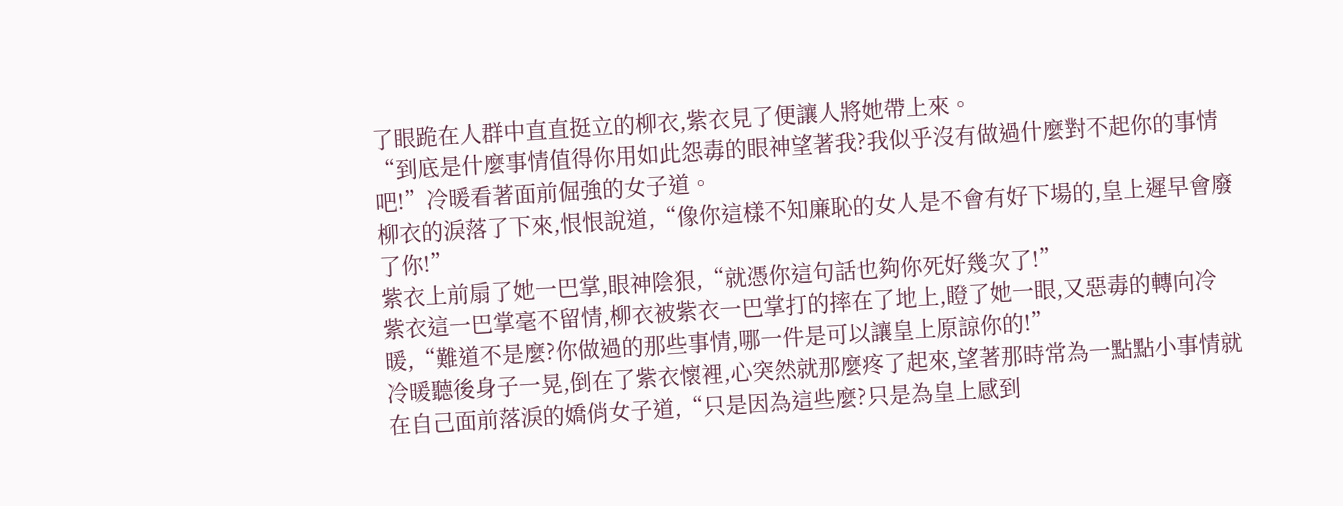了眼跪在人群中直直挺立的柳衣,紫衣見了便讓人將她帶上來。
“到底是什麼事情值得你用如此怨毒的眼神望著我?我似乎沒有做過什麼對不起你的事情吧!”冷暖看著面前倔強的女子道。
柳衣的淚落了下來,恨恨說道,“像你這樣不知廉恥的女人是不會有好下場的,皇上遲早會廢了你!”
紫衣上前扇了她一巴掌,眼神陰狠,“就憑你這句話也夠你死好幾次了!”
紫衣這一巴掌毫不留情,柳衣被紫衣一巴掌打的摔在了地上,瞪了她一眼,又惡毒的轉向冷暖,“難道不是麼?你做過的那些事情,哪一件是可以讓皇上原諒你的!”
冷暖聽後身子一晃,倒在了紫衣懷裡,心突然就那麼疼了起來,望著那時常為一點點小事情就在自己面前落淚的嬌俏女子道,“只是因為這些麼?只是為皇上感到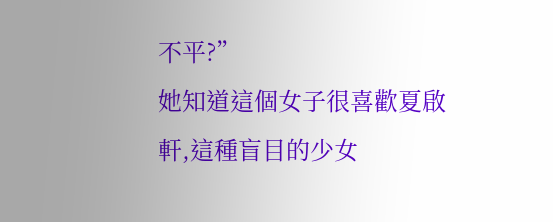不平?”
她知道這個女子很喜歡夏啟軒,這種盲目的少女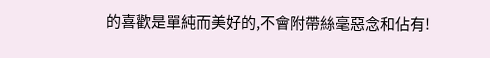的喜歡是單純而美好的,不會附帶絲毫惡念和佔有!